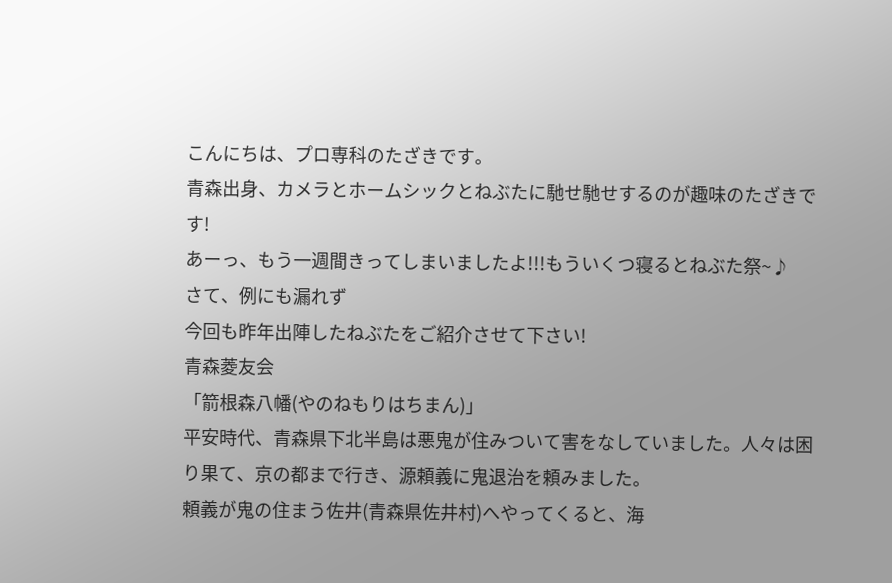こんにちは、プロ専科のたざきです。
青森出身、カメラとホームシックとねぶたに馳せ馳せするのが趣味のたざきです!
あーっ、もう一週間きってしまいましたよ!!!もういくつ寝るとねぶた祭~♪
さて、例にも漏れず
今回も昨年出陣したねぶたをご紹介させて下さい!
青森菱友会
「箭根森八幡(やのねもりはちまん)」
平安時代、青森県下北半島は悪鬼が住みついて害をなしていました。人々は困り果て、京の都まで行き、源頼義に鬼退治を頼みました。
頼義が鬼の住まう佐井(青森県佐井村)へやってくると、海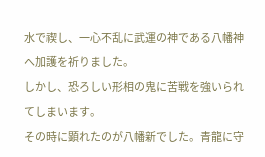水で禊し、一心不乱に武運の神である八幡神へ加護を祈りました。
しかし、恐ろしい形相の鬼に苦戦を強いられてしまいます。
その時に顕れたのが八幡新でした。青龍に守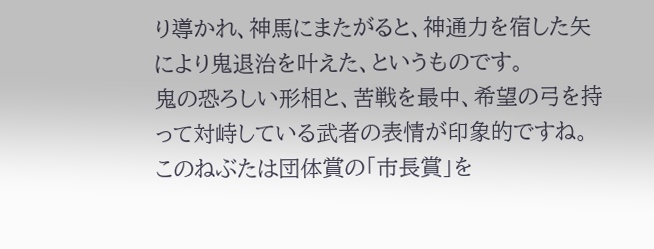り導かれ、神馬にまたがると、神通力を宿した矢により鬼退治を叶えた、というものです。
鬼の恐ろしい形相と、苦戦を最中、希望の弓を持って対峙している武者の表情が印象的ですね。
このねぶたは団体賞の「市長賞」を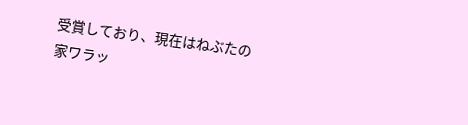受賞しており、現在はねぶたの家ワラッ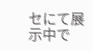セにて展示中で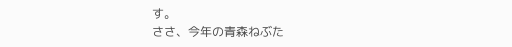す。
ささ、今年の青森ねぶた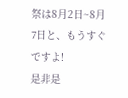祭は8月2日~8月7日と、もうすぐですよ!
是非是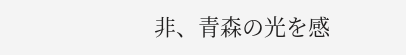非、青森の光を感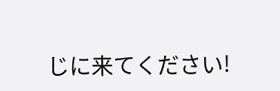じに来てください!